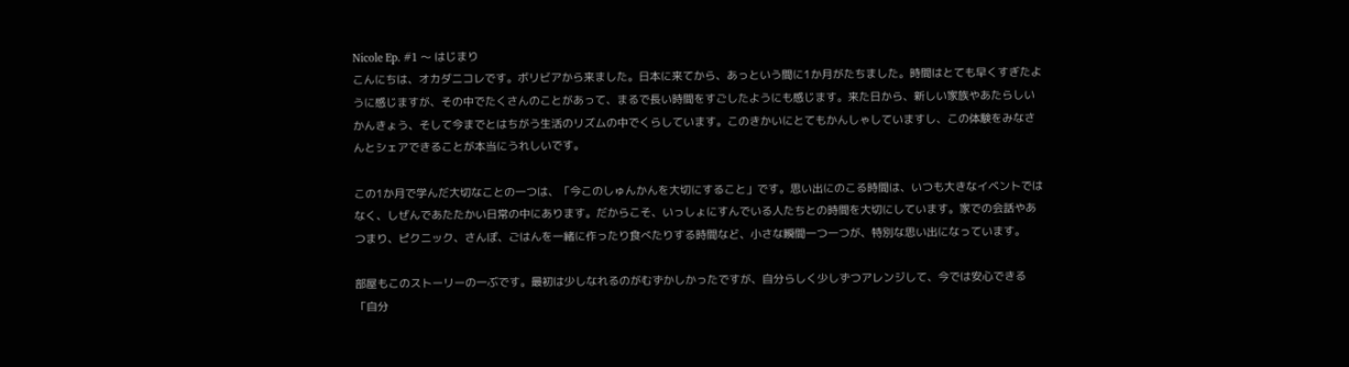Nicole Ep. #1 〜 はじまり
こんにちは、オカダニコレです。ボリビアから来ました。日本に来てから、あっという間に1か月がたちました。時間はとても早くすぎたように感じますが、その中でたくさんのことがあって、まるで長い時間をすごしたようにも感じます。来た日から、新しい家族やあたらしいかんきょう、そして今までとはちがう生活のリズムの中でくらしています。このきかいにとてもかんしゃしていますし、この体験をみなさんとシェアできることが本当にうれしいです。

この1か月で学んだ大切なことの一つは、「今このしゅんかんを大切にすること」です。思い出にのこる時間は、いつも大きなイベントではなく、しぜんであたたかい日常の中にあります。だからこそ、いっしょにすんでいる人たちとの時間を大切にしています。家での会話やあつまり、ピクニック、さんぽ、ごはんを一緒に作ったり食べたりする時間など、小さな瞬間一つ一つが、特別な思い出になっています。

部屋もこのストーリーの一ぶです。最初は少しなれるのがむずかしかったですが、自分らしく少しずつアレンジして、今では安心できる「自分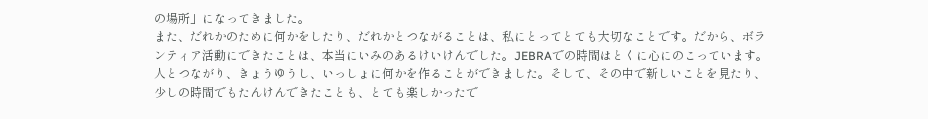の場所」になってきました。
また、だれかのために何かをしたり、だれかとつながることは、私にとってとても大切なことです。だから、ボランティア活動にできたことは、本当にいみのあるけいけんでした。JEBRAでの時間はとくに心にのこっています。人とつながり、きょうゆうし、いっしょに何かを作ることができました。そして、その中で新しいことを見たり、少しの時間でもたんけんできたことも、とても楽しかったで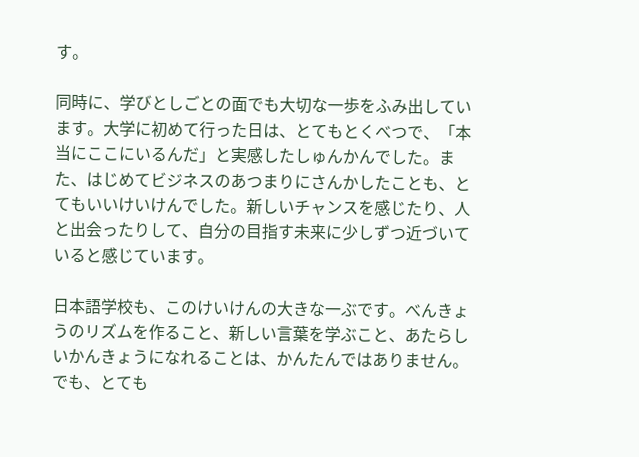す。

同時に、学びとしごとの面でも大切な一歩をふみ出しています。大学に初めて行った日は、とてもとくべつで、「本当にここにいるんだ」と実感したしゅんかんでした。また、はじめてビジネスのあつまりにさんかしたことも、とてもいいけいけんでした。新しいチャンスを感じたり、人と出会ったりして、自分の目指す未来に少しずつ近づいていると感じています。

日本語学校も、このけいけんの大きな一ぶです。べんきょうのリズムを作ること、新しい言葉を学ぶこと、あたらしいかんきょうになれることは、かんたんではありません。でも、とても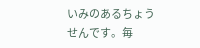いみのあるちょうせんです。毎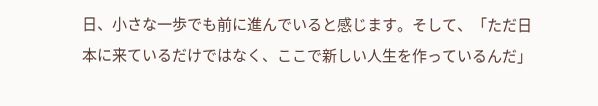日、小さな一歩でも前に進んでいると感じます。そして、「ただ日本に来ているだけではなく、ここで新しい人生を作っているんだ」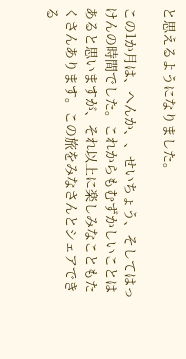と思えるようになりました。

この1か月は、へんか、、せいちょう、そしてはっけんの時間でした。これからもむずかしいことはあると思いますが、それ以上に楽しみなこともたくさんあります。この旅をみなさんとシェアできる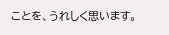ことを、うれしく思います。